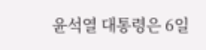윤석열 대통령은 6일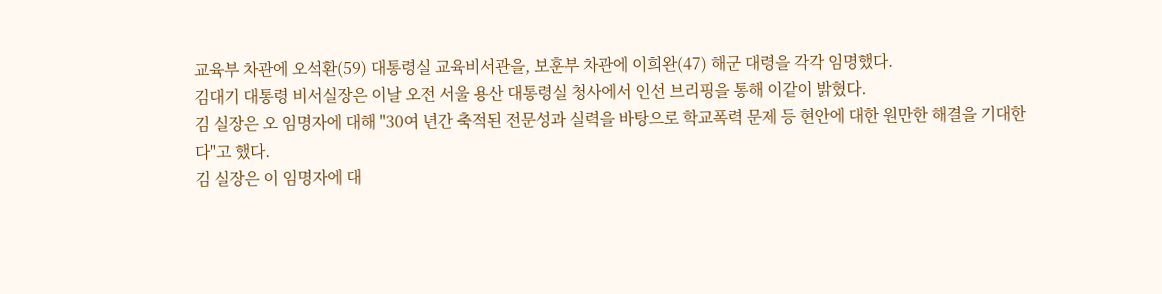교육부 차관에 오석환(59) 대통령실 교육비서관을, 보훈부 차관에 이희완(47) 해군 대령을 각각 임명했다.
김대기 대통령 비서실장은 이날 오전 서울 용산 대통령실 청사에서 인선 브리핑을 통해 이같이 밝혔다.
김 실장은 오 임명자에 대해 "30여 년간 축적된 전문성과 실력을 바탕으로 학교폭력 문제 등 현안에 대한 원만한 해결을 기대한다"고 했다.
김 실장은 이 임명자에 대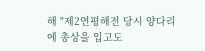해 "제2연평해전 당시 양다리에 총상을 입고도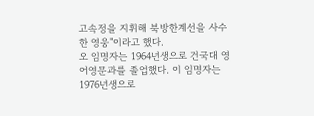고속정을 지휘해 북방한계선을 사수한 영웅"이라고 했다.
오 임명자는 1964년생으로 건국대 영어영문과를 졸업했다. 이 임명자는 1976년생으로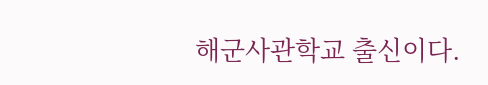해군사관학교 출신이다.